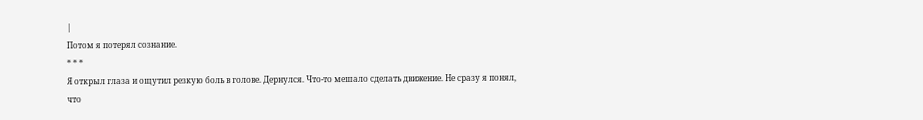|
Потом я потерял сознание.
* * *
Я открыл глаза и ощутил резкую боль в голове. Дернулся. Что-то мешало сделать движение. Не сразу я понял, что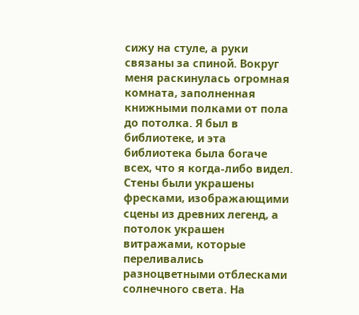сижу на стуле, а руки связаны за спиной. Вокруг меня раскинулась огромная комната, заполненная книжными полками от пола до потолка. Я был в библиотеке, и эта библиотека была богаче всех, что я когда-либо видел.
Стены были украшены фресками, изображающими сцены из древних легенд, а потолок украшен витражами, которые переливались разноцветными отблесками солнечного света. На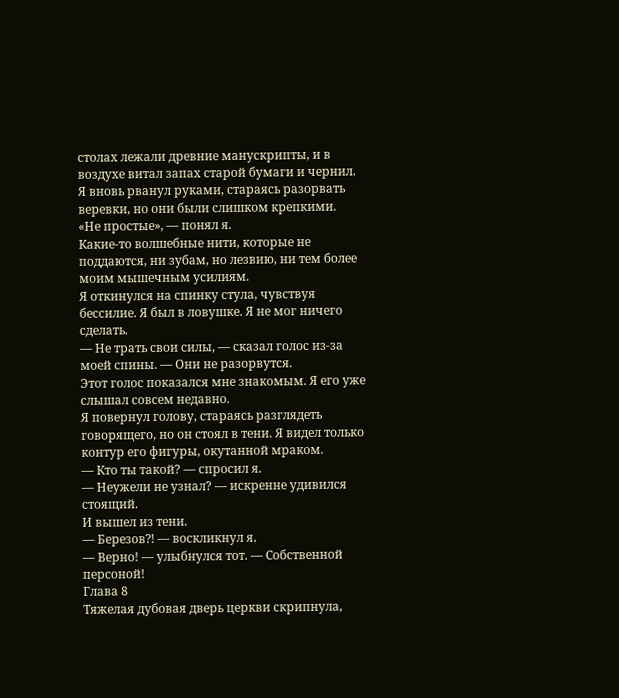столах лежали древние манускрипты, и в воздухе витал запах старой бумаги и чернил.
Я вновь рванул руками, стараясь разорвать веревки, но они были слишком крепкими.
«Не простые», — понял я.
Какие-то волшебные нити, которые не поддаются, ни зубам, но лезвию, ни тем более моим мышечным усилиям.
Я откинулся на спинку стула, чувствуя бессилие. Я был в ловушке. Я не мог ничего сделать.
— Не трать свои силы, — сказал голос из-за моей спины. — Они не разорвутся.
Этот голос показался мне знакомым. Я его уже слышал совсем недавно.
Я повернул голову, стараясь разглядеть говорящего, но он стоял в тени. Я видел только контур его фигуры, окутанной мраком.
— Кто ты такой? — спросил я.
— Неужели не узнал? — искренне удивился стоящий.
И вышел из тени.
— Березов⁈ — воскликнул я.
— Верно! — улыбнулся тот. — Собственной персоной!
Глава 8
Тяжелая дубовая дверь церкви скрипнула,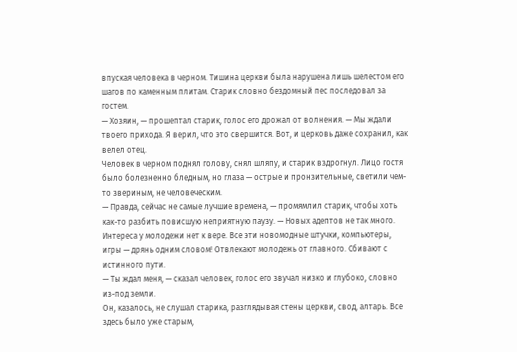впуская человека в черном. Тишина церкви была нарушена лишь шелестом его шагов по каменным плитам. Старик словно бездомный пес последовал за гостем.
— Хозяин, — прошептал старик, голос его дрожал от волнения. — Мы ждали твоего прихода. Я верил, что это свершится. Вот, и церковь даже сохранил, как велел отец.
Человек в черном поднял голову, снял шляпу, и старик вздрогнул. Лицо гостя было болезненно бледным, но глаза — острые и пронзительные, светили чем-то звериным, не человеческим.
— Правда, сейчас не самые лучшие времена, — промямлил старик, чтобы хоть как-то разбить повисшую неприятную паузу. — Новых адептов не так много. Интереса у молодежи нет к вере. Все эти новомодные штучки, компьютеры, игры — дрянь одним словом! Отвлекают молодежь от главного. Сбивают с истинного пути.
— Ты ждал меня, — сказал человек, голос его звучал низко и глубоко, словно из-под земли.
Он, казалось, не слушал старика, разглядывая стены церкви, свод, алтарь. Все здесь было уже старым,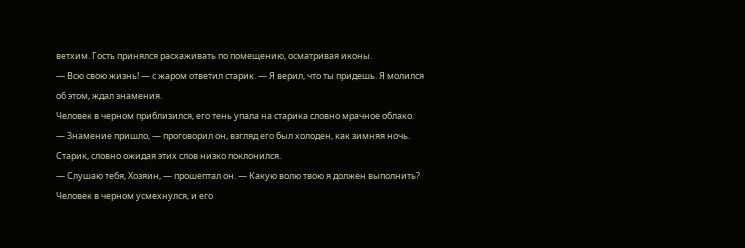ветхим. Гость принялся расхаживать по помещению, осматривая иконы.
— Всю свою жизнь! — с жаром ответил старик. — Я верил, что ты придешь. Я молился об этом, ждал знамения.
Человек в черном приблизился, его тень упала на старика словно мрачное облако.
— Знамение пришло, — проговорил он, взгляд его был холоден, как зимняя ночь.
Старик, словно ожидая этих слов низко поклонился.
— Слушаю тебя, Хозяин, — прошептал он. — Какую волю твою я должен выполнить?
Человек в черном усмехнулся, и его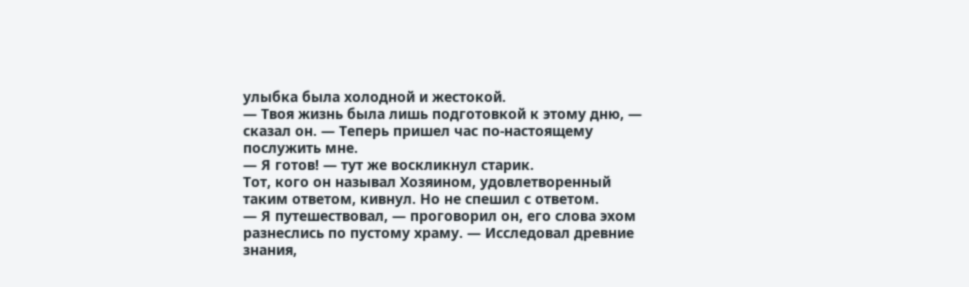улыбка была холодной и жестокой.
— Твоя жизнь была лишь подготовкой к этому дню, — сказал он. — Теперь пришел час по-настоящему послужить мне.
— Я готов! — тут же воскликнул старик.
Тот, кого он называл Хозяином, удовлетворенный таким ответом, кивнул. Но не спешил с ответом.
— Я путешествовал, — проговорил он, его слова эхом разнеслись по пустому храму. — Исследовал древние знания,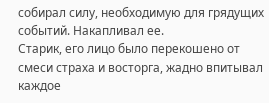собирал силу, необходимую для грядущих событий. Накапливал ее.
Старик, его лицо было перекошено от смеси страха и восторга, жадно впитывал каждое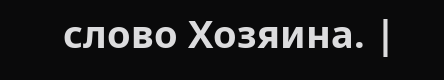слово Хозяина. |